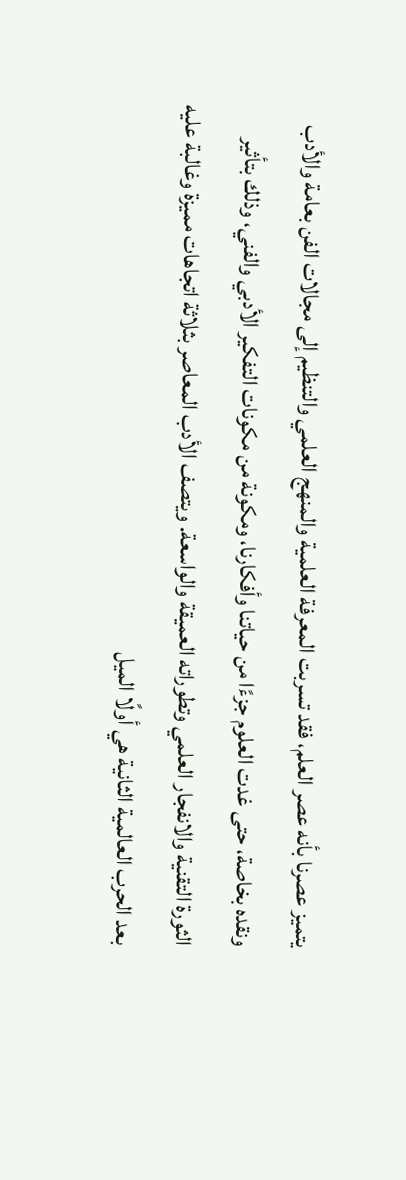يتميز عصرنا بأنه عصر العلم، فقد تسربت المعرفة العلمية والمنهج العلمي والتنظيم إلى مجالات الفن بعامة والأدب ونقده بخاصة، حتى غدت العلوم جزءًا من حياتنا وأفكارنا، ومكونة من مكونات التفكير الأدبي والفني، وذلك بتأثير الثورة التقنية والانفجار العلمي وتطوراته العميقة والواسعة. ويتصف الأدب المعاصر بثلاثة اتجاهات مميزة وغالبة عليه بعد الحرب العالمية الثانية هي أولًا الميل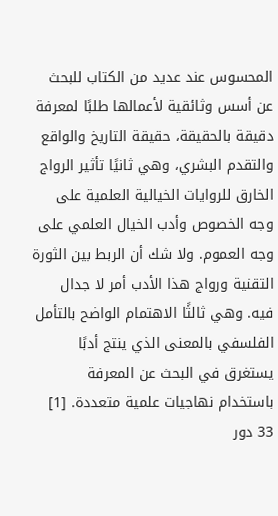المحسوس عند عديد من الكتاب للبحث عن أسس وثائقية لأعمالها طلبًا لمعرفة دقيقة بالحقيقة، حقيقة التاريخ والواقع والتقدم البشري، وهي ثانيًا تأثير الرواج الخارق للروايات الخيالية العلمية على وجه الخصوص وأدب الخيال العلمي على وجه العموم. ولا شك أن الربط بين الثورة التقنية ورواج هذا الأدب أمر لا جدال فيه. وهي ثالثًا الاهتمام الواضح بالتأمل الفلسفي بالمعنى الذي ينتج أدبًا يستغرق في البحث عن المعرفة باستخدام نهاجيات علمية متعددة. [1]
33 دور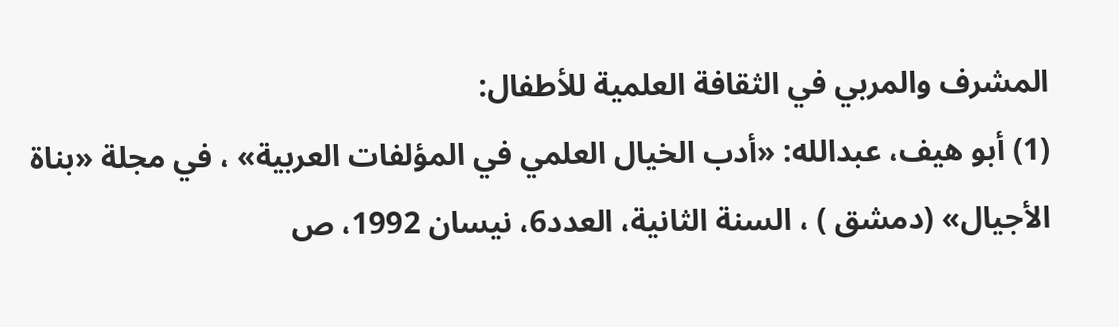المشرف والمربي في الثقافة العلمية للأطفال:
(1) أبو هيف، عبدالله: «أدب الخيال العلمي في المؤلفات العربية» ، في مجلة «بناة الأجيال» (دمشق ) ، السنة الثانية، العدد6، نيسان 1992، ص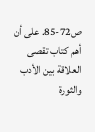ص72-85. على أن أهم كتاب تقصى العلاقة بين الأدب والثورة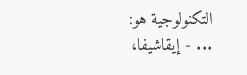التكنولوجية هو:
... - إيقاشيفا،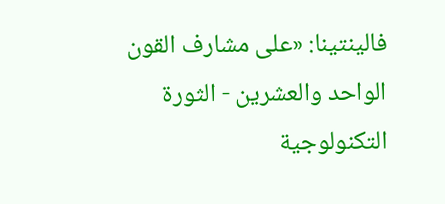فالينتينا: «على مشارف القون الواحد والعشرين - الثورة التكنولوجية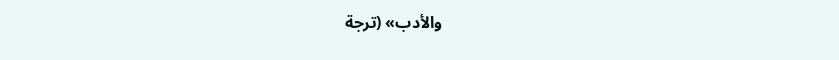والأدب» (ترجة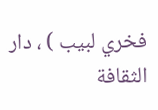فخري لبيب ) ، دار الثقافة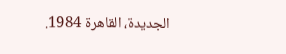الجديدة، القاهرة 1984.